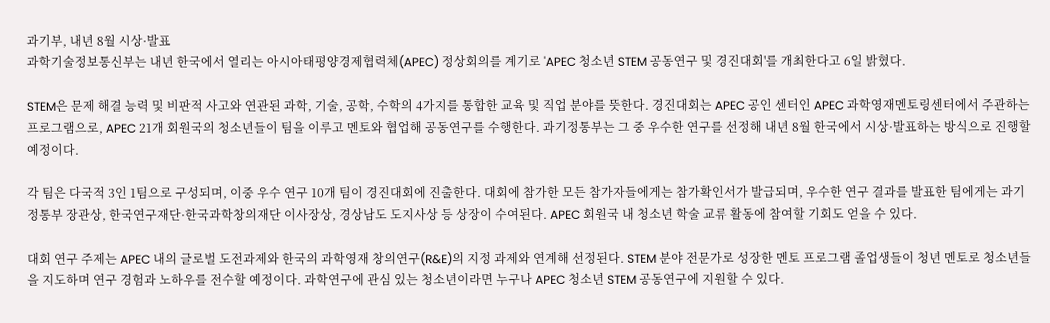과기부, 내년 8월 시상·발표
과학기술정보통신부는 내년 한국에서 열리는 아시아태평양경제협력체(APEC) 정상회의를 계기로 'APEC 청소년 STEM 공동연구 및 경진대회'를 개최한다고 6일 밝혔다.

STEM은 문제 해결 능력 및 비판적 사고와 연관된 과학, 기술, 공학, 수학의 4가지를 통합한 교육 및 직업 분야를 뜻한다. 경진대회는 APEC 공인 센터인 APEC 과학영재멘토링센터에서 주관하는 프로그램으로, APEC 21개 회원국의 청소년들이 팀을 이루고 멘토와 협업해 공동연구를 수행한다. 과기정통부는 그 중 우수한 연구를 선정해 내년 8월 한국에서 시상·발표하는 방식으로 진행할 예정이다.

각 팀은 다국적 3인 1팀으로 구성되며, 이중 우수 연구 10개 팀이 경진대회에 진출한다. 대회에 참가한 모든 참가자들에게는 참가확인서가 발급되며, 우수한 연구 결과를 발표한 팀에게는 과기정통부 장관상, 한국연구재단·한국과학창의재단 이사장상, 경상남도 도지사상 등 상장이 수여된다. APEC 회원국 내 청소년 학술 교류 활동에 참여할 기회도 얻을 수 있다.

대회 연구 주제는 APEC 내의 글로벌 도전과제와 한국의 과학영재 창의연구(R&E)의 지정 과제와 연계해 선정된다. STEM 분야 전문가로 성장한 멘토 프로그램 졸업생들이 청년 멘토로 청소년들을 지도하며 연구 경험과 노하우를 전수할 예정이다. 과학연구에 관심 있는 청소년이라면 누구나 APEC 청소년 STEM 공동연구에 지원할 수 있다.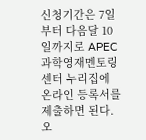신청기간은 7일부터 다음달 10일까지로 APEC 과학영재멘토링센터 누리집에 온라인 등록서를 제출하면 된다. 오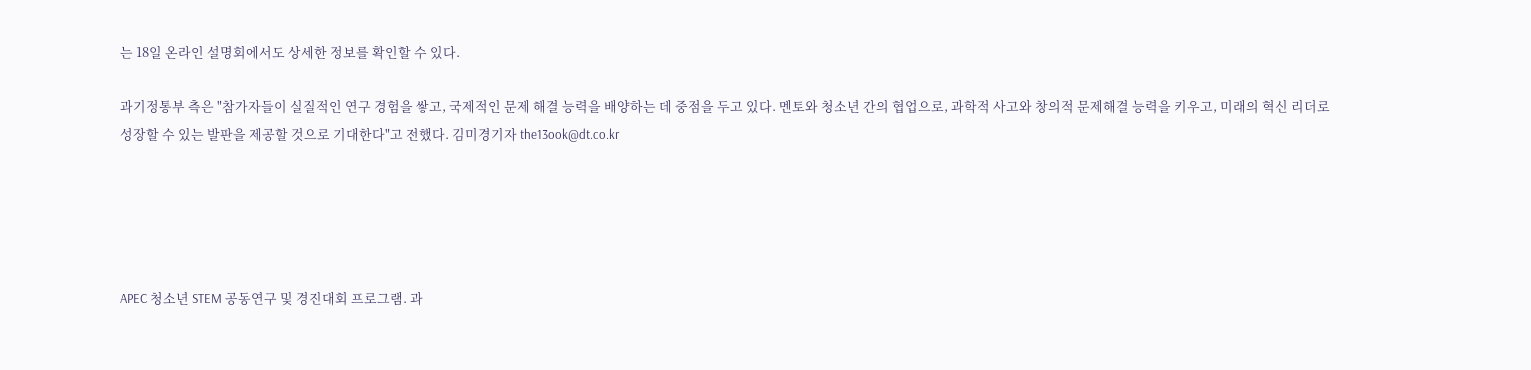는 18일 온라인 설명회에서도 상세한 정보를 확인할 수 있다.

과기정통부 측은 "참가자들이 실질적인 연구 경험을 쌓고, 국제적인 문제 해결 능력을 배양하는 데 중점을 두고 있다. 멘토와 청소년 간의 협업으로, 과학적 사고와 창의적 문제해결 능력을 키우고, 미래의 혁신 리더로 성장할 수 있는 발판을 제공할 것으로 기대한다"고 전했다. 김미경기자 the13ook@dt.co.kr





APEC 청소년 STEM 공동연구 및 경진대회 프로그램. 과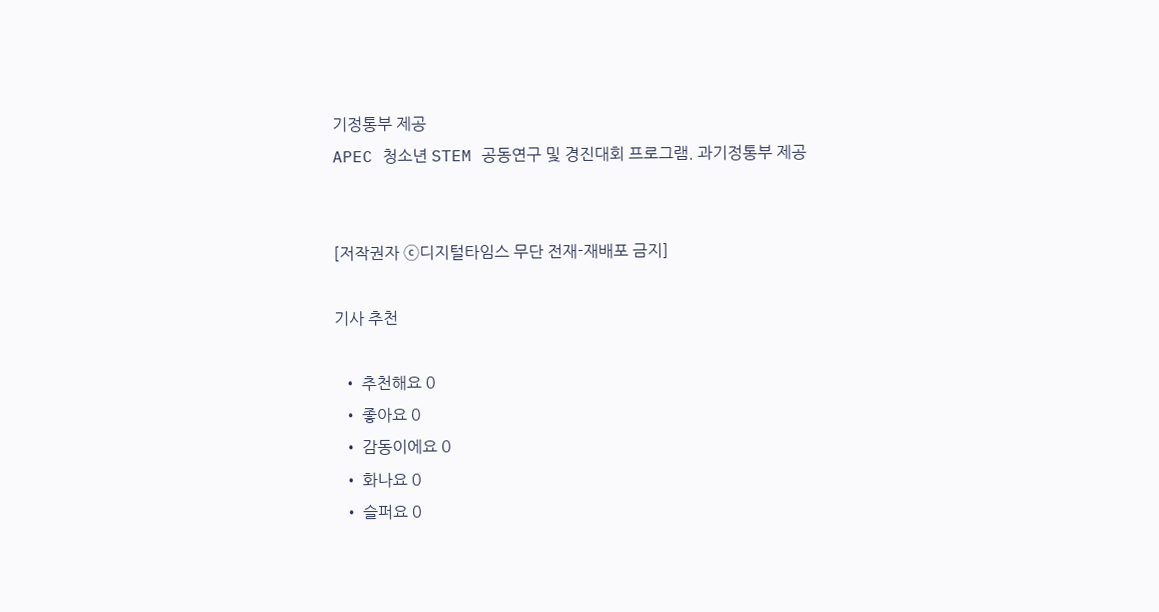기정통부 제공
APEC 청소년 STEM 공동연구 및 경진대회 프로그램. 과기정통부 제공


[저작권자 ⓒ디지털타임스 무단 전재-재배포 금지]

기사 추천

  • 추천해요 0
  • 좋아요 0
  • 감동이에요 0
  • 화나요 0
  • 슬퍼요 0